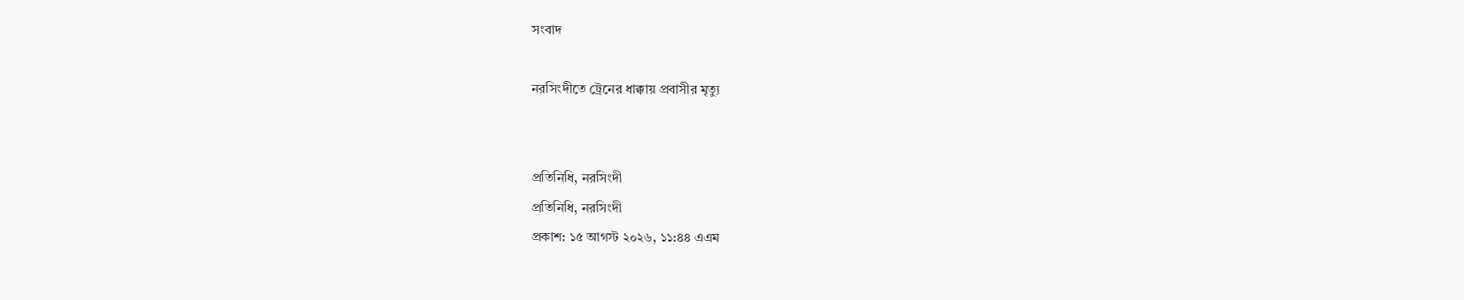সংবাদ

নরসিংদীতে ট্রেনের ধাক্কায় প্রবাসীর মৃত্যু


প্রতিনিধি, নরসিংদী
প্রতিনিধি, নরসিংদী
প্রকাশ: ১৫ আগস্ট ২০২৬, ১১:৪৪ এএম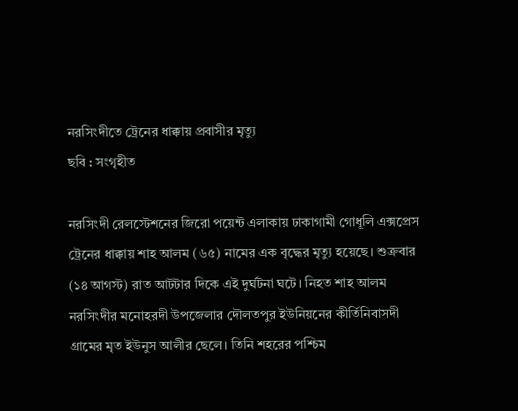নরসিংদীতে ট্রেনের ধাক্কায় প্রবাসীর মৃত্যু
ছবি : সংগৃহীত

নরসিংদী রেলস্টেশনের জিরো পয়েন্ট এলাকায় ঢাকাগামী গোধূলি এক্সপ্রেস ট্রেনের ধাক্কায় শাহ আলম (৬৫) নামের এক বৃদ্ধের মৃত্যু হয়েছে। শুক্রবার (১৪ আগস্ট) রাত আটটার দিকে এই দুর্ঘটনা ঘটে। নিহত শাহ আলম নরসিংদীর মনোহরদী উপজেলার দৌলতপুর ইউনিয়নের কীর্তিনিবাসদী গ্রামের মৃত ইউনুস আলীর ছেলে। তিনি শহরের পশ্চিম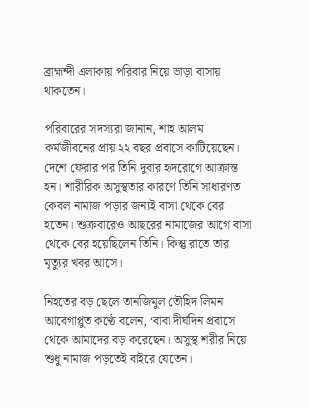ব্রাহ্মন্দী এলাকায় পরিবার নিয়ে ভাড়া বাসায় থাকতেন।

পরিবারের সদস্যরা জানান, শাহ আলম কর্মজীবনের প্রায় ২২ বছর প্রবাসে কাটিয়েছেন। দেশে ফেরার পর তিনি দুবার হৃদরোগে আক্রান্ত হন। শারীরিক অসুস্থতার কারণে তিনি সাধারণত কেবল নামাজ পড়ার জন্যই বাসা থেকে বের হতেন। শুক্রবারেও আছরের নামাজের আগে বাসা থেকে বের হয়েছিলেন তিনি। কিন্তু রাতে তার মৃত্যুর খবর আসে।

নিহতের বড় ছেলে তানজিমুল তৌহিদ লিমন আবেগাপ্লুত কণ্ঠে বলেন, ‘বাবা দীর্ঘদিন প্রবাসে থেকে আমাদের বড় করেছেন। অসুস্থ শরীর নিয়ে শুধু নামাজ পড়তেই বাইরে যেতেন।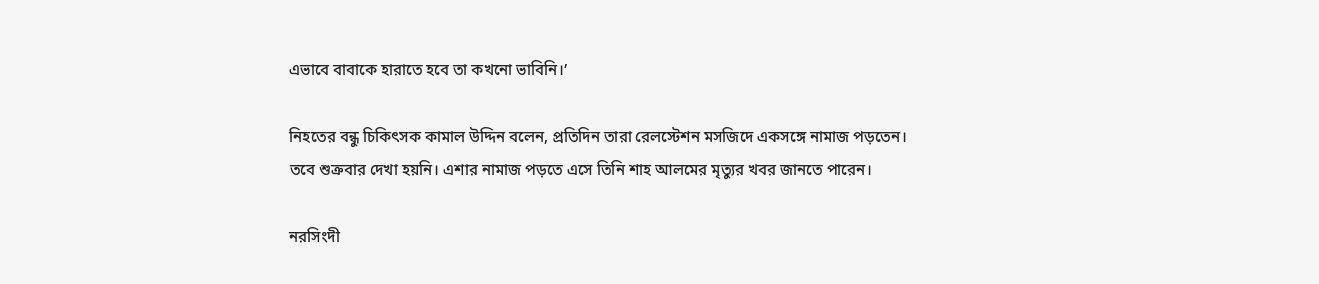এভাবে বাবাকে হারাতে হবে তা কখনো ভাবিনি।’

নিহতের বন্ধু চিকিৎসক কামাল উদ্দিন বলেন, প্রতিদিন তারা রেলস্টেশন মসজিদে একসঙ্গে নামাজ পড়তেন। তবে শুক্রবার দেখা হয়নি। এশার নামাজ পড়তে এসে তিনি শাহ আলমের মৃত্যুর খবর জানতে পারেন।

নরসিংদী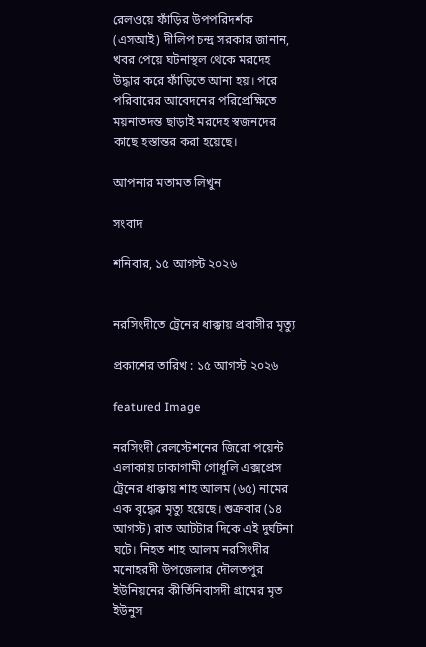রেলওয়ে ফাঁড়ির উপপরিদর্শক (এসআই) দীলিপ চন্দ্র সরকার জানান, খবর পেয়ে ঘটনাস্থল থেকে মরদেহ উদ্ধার করে ফাঁড়িতে আনা হয়। পরে পরিবারের আবেদনের পরিপ্রেক্ষিতে ময়নাতদন্ত ছাড়াই মরদেহ স্বজনদের কাছে হস্তান্তর করা হয়েছে।

আপনার মতামত লিখুন

সংবাদ

শনিবার, ১৫ আগস্ট ২০২৬


নরসিংদীতে ট্রেনের ধাক্কায় প্রবাসীর মৃত্যু

প্রকাশের তারিখ : ১৫ আগস্ট ২০২৬

featured Image

নরসিংদী রেলস্টেশনের জিরো পয়েন্ট এলাকায় ঢাকাগামী গোধূলি এক্সপ্রেস ট্রেনের ধাক্কায় শাহ আলম (৬৫) নামের এক বৃদ্ধের মৃত্যু হয়েছে। শুক্রবার (১৪ আগস্ট) রাত আটটার দিকে এই দুর্ঘটনা ঘটে। নিহত শাহ আলম নরসিংদীর মনোহরদী উপজেলার দৌলতপুর ইউনিয়নের কীর্তিনিবাসদী গ্রামের মৃত ইউনুস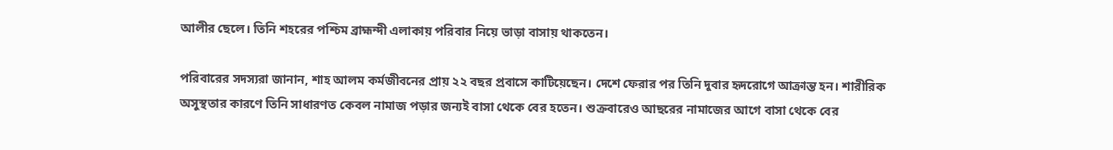আলীর ছেলে। তিনি শহরের পশ্চিম ব্রাহ্মন্দী এলাকায় পরিবার নিয়ে ভাড়া বাসায় থাকতেন।

পরিবারের সদস্যরা জানান, শাহ আলম কর্মজীবনের প্রায় ২২ বছর প্রবাসে কাটিয়েছেন। দেশে ফেরার পর তিনি দুবার হৃদরোগে আক্রান্ত হন। শারীরিক অসুস্থতার কারণে তিনি সাধারণত কেবল নামাজ পড়ার জন্যই বাসা থেকে বের হতেন। শুক্রবারেও আছরের নামাজের আগে বাসা থেকে বের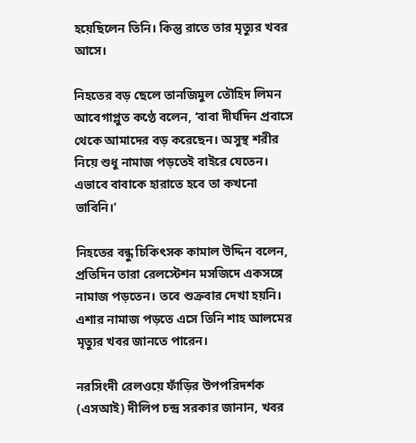হয়েছিলেন তিনি। কিন্তু রাতে তার মৃত্যুর খবর আসে।

নিহতের বড় ছেলে তানজিমুল তৌহিদ লিমন আবেগাপ্লুত কণ্ঠে বলেন, ‘বাবা দীর্ঘদিন প্রবাসে থেকে আমাদের বড় করেছেন। অসুস্থ শরীর নিয়ে শুধু নামাজ পড়তেই বাইরে যেতেন। এভাবে বাবাকে হারাতে হবে তা কখনো ভাবিনি।’

নিহতের বন্ধু চিকিৎসক কামাল উদ্দিন বলেন, প্রতিদিন তারা রেলস্টেশন মসজিদে একসঙ্গে নামাজ পড়তেন। তবে শুক্রবার দেখা হয়নি। এশার নামাজ পড়তে এসে তিনি শাহ আলমের মৃত্যুর খবর জানতে পারেন।

নরসিংদী রেলওয়ে ফাঁড়ির উপপরিদর্শক (এসআই) দীলিপ চন্দ্র সরকার জানান, খবর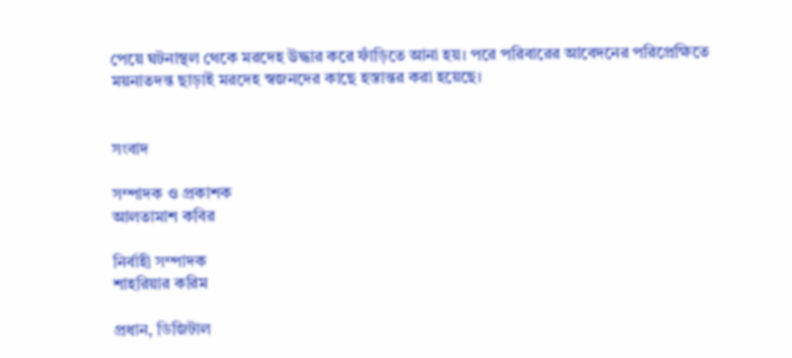পেয়ে ঘটনাস্থল থেকে মরদেহ উদ্ধার করে ফাঁড়িতে আনা হয়। পরে পরিবারের আবেদনের পরিপ্রেক্ষিতে ময়নাতদন্ত ছাড়াই মরদেহ স্বজনদের কাছে হস্তান্তর করা হয়েছে।


সংবাদ

সম্পাদক ও প্রকাশক
আলতামাশ কবির

নির্বাহী সম্পাদক
শাহরিয়ার করিম

প্রধান, ডিজিটাল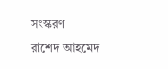সংস্করণ
রাশেদ আহমেদ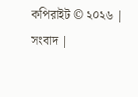কপিরাইট © ২০২৬ | সংবাদ |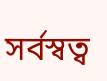সর্বস্বত্ব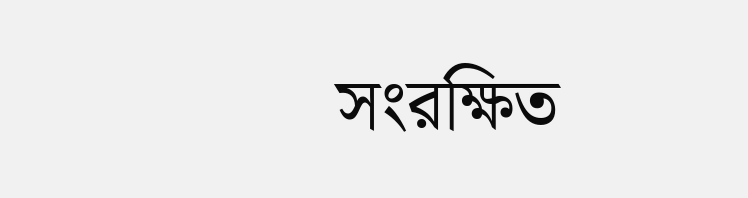সংরক্ষিত